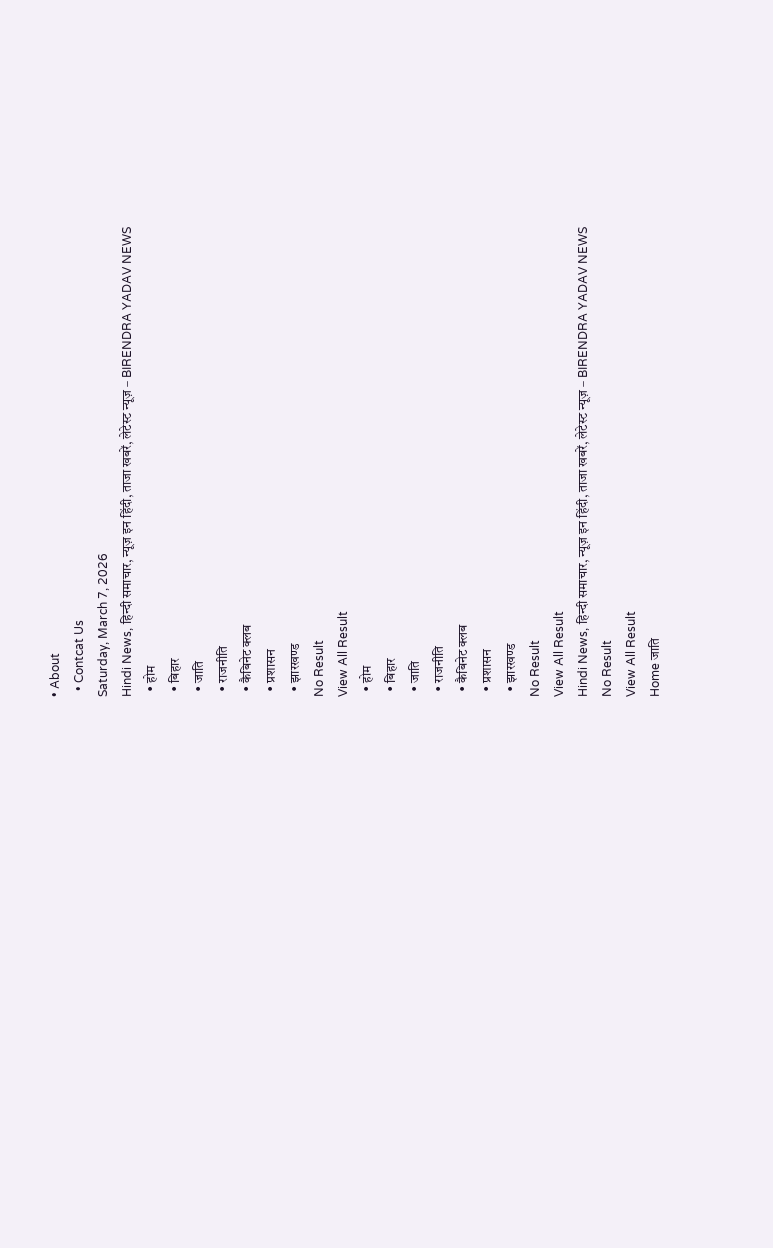• About
  • Contcat Us
Saturday, March 7, 2026
Hindi News, हिन्दी समाचार, न्यूज़ इन हिंदी, ताजा खबरें, लेटेस्ट न्यूज़ – BIRENDRA YADAV NEWS
  • होम
  • बिहार
  • जाति
  • राजनीति
  • कैबिनेट क्लब
  • प्रशासन
  • झारखण्ड
No Result
View All Result
  • होम
  • बिहार
  • जाति
  • राजनीति
  • कैबिनेट क्लब
  • प्रशासन
  • झारखण्ड
No Result
View All Result
Hindi News, हिन्दी समाचार, न्यूज़ इन हिंदी, ताजा खबरें, लेटेस्ट न्यूज़ – BIRENDRA YADAV NEWS
No Result
View All Result
Home जाति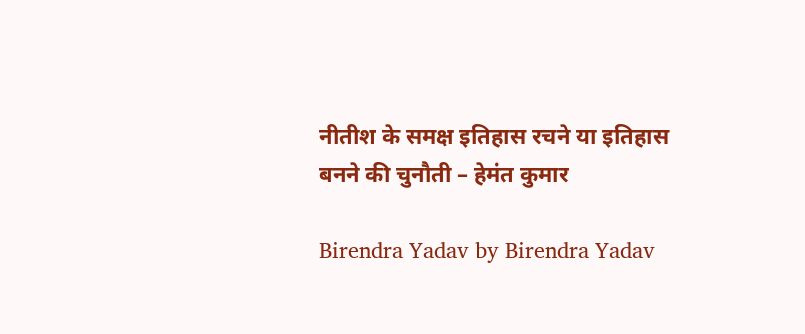नीतीश के समक्ष इतिहास रचने या इतिहास बनने की चुनौती – हेमंत कुमार

Birendra Yadav by Birendra Yadav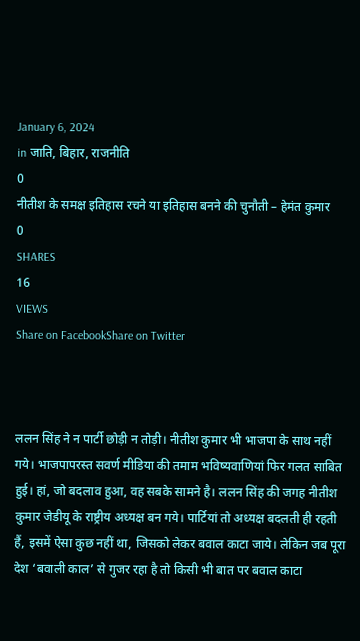January 6, 2024
in जाति, बिहार, राजनीति
0
नीतीश के समक्ष इतिहास रचने या इतिहास बनने की चुनौती – हेमंत कुमार
0
SHARES
16
VIEWS
Share on FacebookShare on Twitter



ललन सिंह ने न पार्टी छोड़ी न तोड़ी। नीतीश कुमार भी भाजपा के साथ नहीं गये। भाजपापरस्त सवर्ण मीडिया की तमाम भविष्यवाणियां फिर गलत साबित हुई। हां, जो बदलाव हुआ, वह सबके सामने है। ललन सिंह की जगह नीतीश कुमार जेडीयू के राष्ट्रीय अध्यक्ष बन गये। पार्टियां तो अध्यक्ष बदलती ही रहती हैं, इसमें ऐसा कुछ नहीं था, जिसको लेकर बवाल काटा जाये। लेकिन जब पूरा देश ‘बवाली काल’ से गुजर रहा है तो किसी भी बात पर बवाल काटा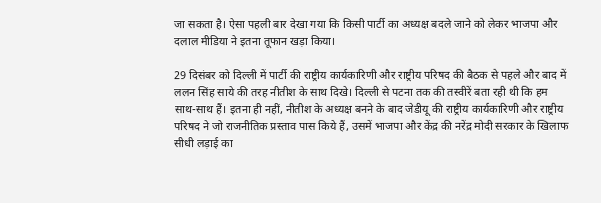जा सकता है। ऐसा पहली बार देखा गया कि किसी पार्टी का अध्यक्ष बदले जाने को लेकर भाजपा और दलाल मीडिया ने इतना तूफान खड़ा किया।

29 दिसंबर को दिल्ली में पार्टी की राष्ट्रीय कार्यकारिणी और राष्ट्रीय परिषद की बैठक से पहले और बाद में ललन सिंह साये की तरह नीतीश के साथ दिखे। दिल्ली से पटना तक की तस्वीरें बता रही थी कि हम साथ-साथ हैं। इतना ही नहीं, नीतीश के अध्यक्ष बनने के बाद जेडीयू की राष्ट्रीय कार्यकारिणी और राष्ट्रीय परिषद ने जो राजनीतिक प्रस्ताव पास किये हैं, उसमें भाजपा और केंद्र की नरेंद्र मोदी सरकार के खिलाफ सीधी लड़ाई का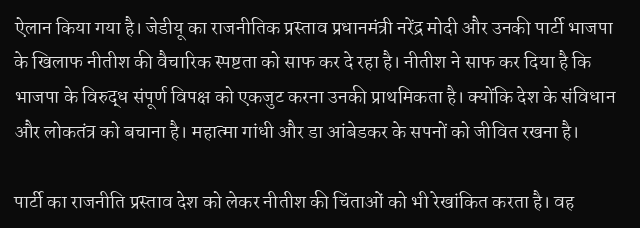ऐलान किया गया है। जेडीयू का राजनीतिक प्रस्ताव प्रधानमंत्री नरेंद्र मोदी और उनकी पार्टी भाजपा के खिलाफ नीतीश की वैचारिक स्पष्टता को साफ कर दे रहा है। नीतीश ने साफ कर दिया है कि भाजपा के विरुद्ध संपूर्ण विपक्ष को एकजुट करना उनकी प्राथमिकता है। क्योंकि देश के संविधान और लोकतंत्र को बचाना है। महात्मा गांधी और डा आंबेडकर के सपनों को जीवित रखना है।

पार्टी का राजनीति प्रस्ताव देश को लेकर नीतीश की चिंताओं को भी रेखांकित करता है। वह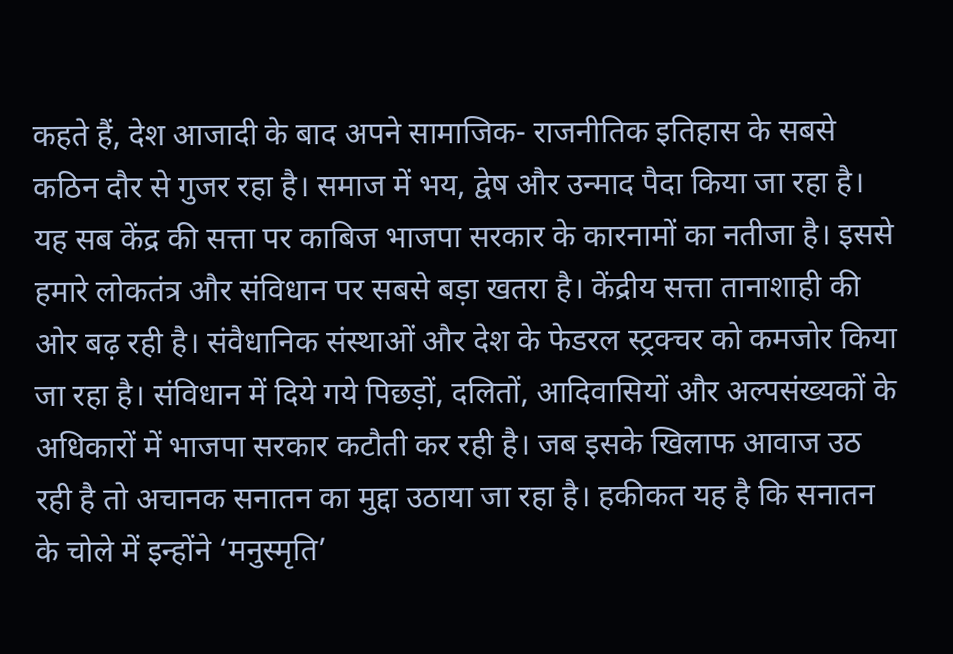कहते हैं, देश आजादी के बाद अपने सामाजिक- राजनीतिक इतिहास के सबसे कठिन दौर से गुजर रहा है। समाज में भय, द्वेष और उन्माद पैदा किया जा रहा है। यह सब केंद्र की सत्ता पर काबिज भाजपा सरकार के कारनामों का नतीजा है। इससे हमारे लोकतंत्र और संविधान पर सबसे बड़ा खतरा है। केंद्रीय सत्ता तानाशाही की ओर बढ़ रही है। संवैधानिक संस्थाओं और देश के फेडरल स्ट्रक्चर को कमजोर किया जा रहा है। संविधान में दिये गये पिछड़ों, दलितों, आदिवासियों और अल्पसंख्यकों के अधिकारों में भाजपा सरकार कटौती कर रही है। जब इसके खिलाफ आवाज उठ रही है तो अचानक सनातन का मुद्दा उठाया जा रहा है। हकीकत यह है कि सनातन के चोले में इन्होंने ‘मनुस्मृति’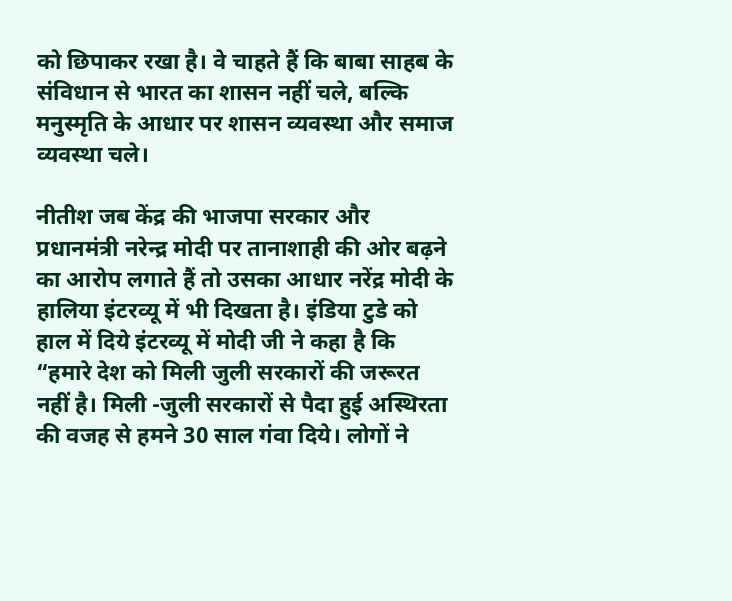को छिपाकर रखा है। वे चाहते हैं कि बाबा साहब के संविधान से भारत का शासन नहीं चले, बल्कि मनुस्मृति के आधार पर शासन व्यवस्था और समाज व्यवस्था चले।

नीतीश जब केंद्र की भाजपा सरकार और प्रधानमंत्री नरेन्द्र मोदी पर तानाशाही की ओर बढ़ने का आरोप लगाते हैं तो उसका आधार नरेंद्र मोदी के हालिया इंटरव्यू में भी दिखता है। इंडिया टुडे को हाल में दिये इंटरव्यू में मोदी जी ने कहा है कि “हमारे देश को मिली जुली सरकारों की जरूरत नहीं है। मिली -जुली सरकारों से पैदा हुई अस्थिरता की वजह से हमने 30 साल गंवा दिये। लोगों ने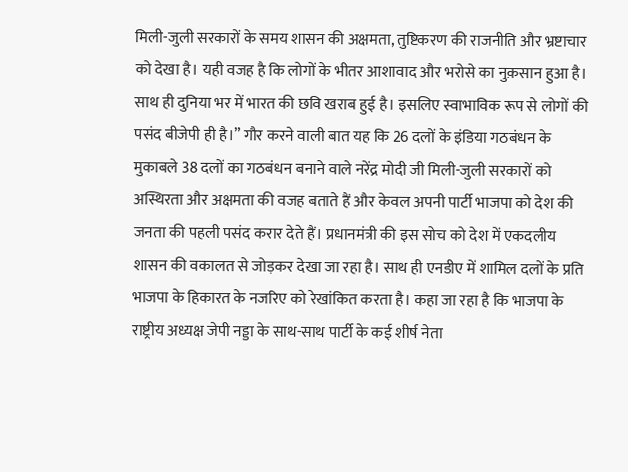मिली-जुली सरकारों के समय शासन की अक्षमता, तुष्टिकरण की राजनीति और भ्रष्टाचार को देखा है। यही वजह है कि लोगों के भीतर आशावाद और भरोसे का नुक़सान हुआ है। साथ ही दुनिया भर में भारत की छवि खराब हुई है। इसलिए स्वाभाविक रूप से लोगों की पसंद बीजेपी ही है।” गौर करने वाली बात यह कि 26 दलों के इंडिया गठबंधन के मुकाबले 38 दलों का गठबंधन बनाने वाले नरेंद्र मोदी जी मिली-जुली सरकारों को अस्थिरता और अक्षमता की वजह बताते हैं और केवल अपनी पार्टी भाजपा को देश की जनता की पहली पसंद करार देते हैं। प्रधानमंत्री की इस सोच को देश में एकदलीय शासन की वकालत से जोड़कर देखा जा रहा है। साथ ही एनडीए में शामिल दलों के प्रति भाजपा के हिकारत के नजरिए को रेखांकित करता है। कहा जा रहा है कि भाजपा के राष्ट्रीय अध्यक्ष जेपी नड्डा के साथ-साथ पार्टी के कई शीर्ष नेता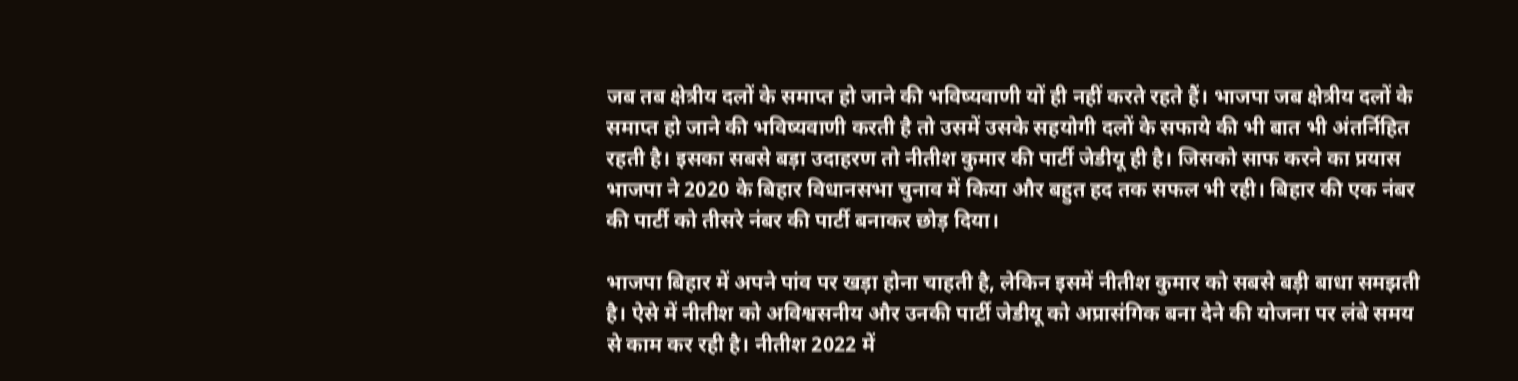जब तब क्षेत्रीय दलों के समाप्त हो जाने की भविष्यवाणी यों ही नहीं करते रहते हैं। भाजपा जब क्षेत्रीय दलों के समाप्त हो जाने की भविष्यवाणी करती है तो उसमें उसके सहयोगी दलों के सफाये की भी बात भी अंतर्निहित रहती है। इसका सबसे बड़ा उदाहरण तो नीतीश कुमार की पार्टी जेडीयू ही है। जिसको साफ करने का प्रयास भाजपा ने 2020 के बिहार विधानसभा चुनाव में किया और बहुत हद तक सफल भी रही। बिहार की एक नंबर की पार्टी को तीसरे नंबर की पार्टी बनाकर छोड़ दिया।

भाजपा बिहार में अपने पांव पर खड़ा होना चाहती है, लेकिन इसमें नीतीश कुमार को सबसे बड़ी बाधा समझती है। ऐसे में नीतीश को अविश्वसनीय और उनकी पार्टी जेडीयू को अप्रासंगिक बना देने की योजना पर लंबे समय से काम कर रही है। नीतीश 2022 में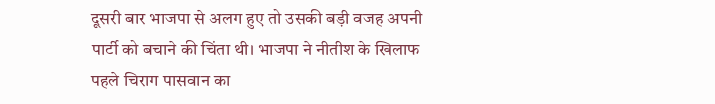दूसरी बार भाजपा से अलग हुए तो उसकी बड़ी वजह अपनी पार्टी को बचाने की चिंता थी। भाजपा ने नीतीश के खिलाफ पहले चिराग पासवान का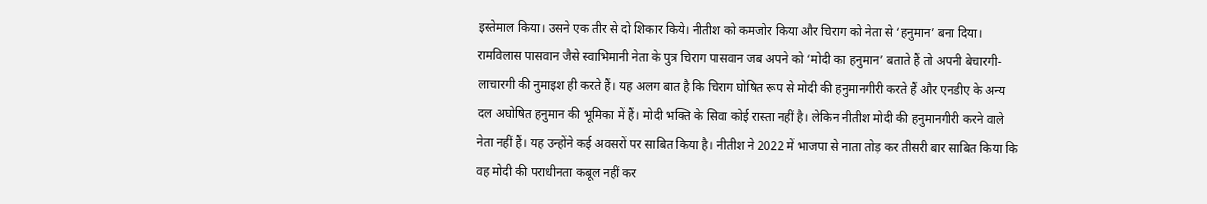इस्तेमाल किया। उसने एक तीर से दो शिकार किये। नीतीश को कमजोर किया और चिराग को नेता से ‘हनुमान’ बना दिया। रामविलास पासवान जैसे स्वाभिमानी नेता के पुत्र चिराग पासवान जब अपने को ‘मोदी का हनुमान’ बताते हैं तो अपनी बेचारगी-लाचारगी की नुमाइश ही करते हैं। यह अलग बात है कि चिराग घोषित रूप से मोदी की हनुमानगीरी करते हैं और एनडीए के अन्य दल अघोषित हनुमान की भूमिका में हैं। मोदी भक्ति के सिवा कोई रास्ता नहीं है। लेकिन नीतीश मोदी की हनुमानगीरी करने वाले नेता नहीं हैं। यह उन्होंने कई अवसरों पर साबित किया है। नीतीश ने 2022 में भाजपा से नाता तोड़ कर तीसरी बार साबित किया कि वह मोदी की पराधीनता कबूल नहीं कर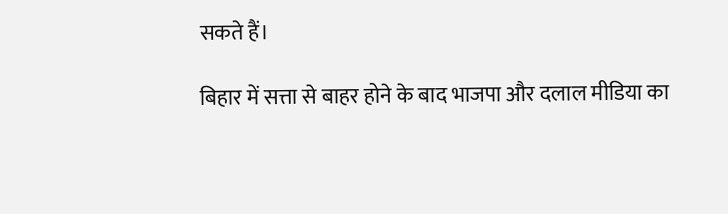सकते हैं।

बिहार में सत्ता से बाहर होने के बाद भाजपा और दलाल मीडिया का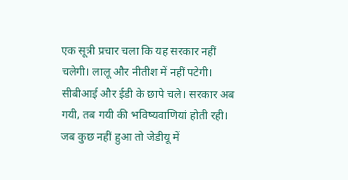एक सूत्री प्रचार चला कि यह सरकार नहीं चलेगी। लालू और नीतीश में नहीं पटेगी। सीबीआई और ईडी के छापे चले। सरकार अब गयी, तब गयी की भविष्यवाणियां होती रही। जब कुछ नहीं हुआ तो जेडीयू में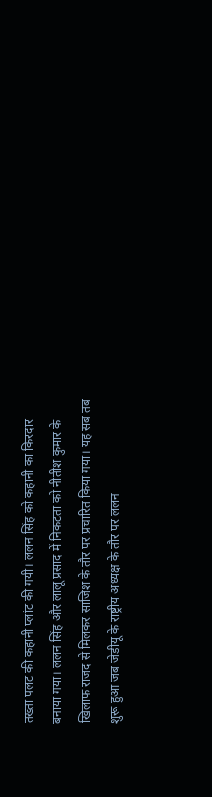तख्ता पलट की कहानी प्लांट की गयी। ललन सिंह को कहानी का किरदार बनाया गया। ललन सिंह और लालू प्रसाद में निकटता को नीतीश कुमार के खिलाफ राजद से मिलकर साजिश के तौर पर प्रचारित किया गया। यह सब तब शुरू हुआ जब जेडीयू के राष्ट्रीय अध्यक्ष के तौर पर ललन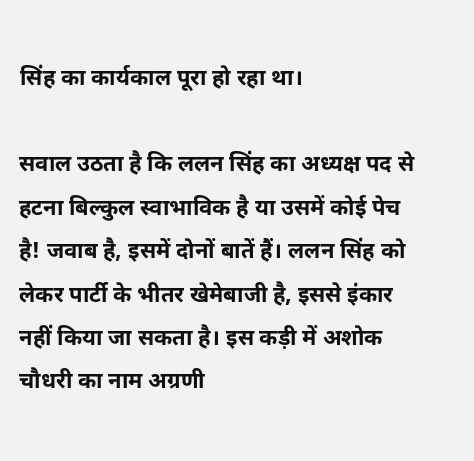सिंह का कार्यकाल पूरा हो रहा था।

सवाल उठता है कि ललन सिंह का अध्यक्ष पद से हटना बिल्कुल स्वाभाविक है या उसमें कोई पेच है! जवाब है, इसमें दोनों बातें हैं। ललन सिंह को लेकर पार्टी के भीतर खेमेबाजी है, इससे इंकार नहीं किया जा सकता है। इस कड़ी में अशोक चौधरी का नाम अग्रणी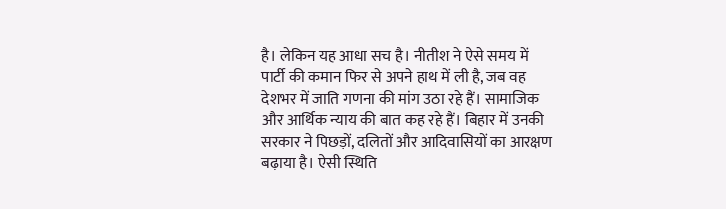है। लेकिन यह आधा सच है। नीतीश ने ऐसे समय में पार्टी की कमान फिर से अपने हाथ में ली है, जब वह देशभर में जाति गणना की मांग उठा रहे हैं। सामाजिक और आर्थिक न्याय की बात कह रहे हैं। बिहार में उनकी सरकार ने पिछड़ों, दलितों और आदिवासियों का आरक्षण बढ़ाया है। ऐसी स्थिति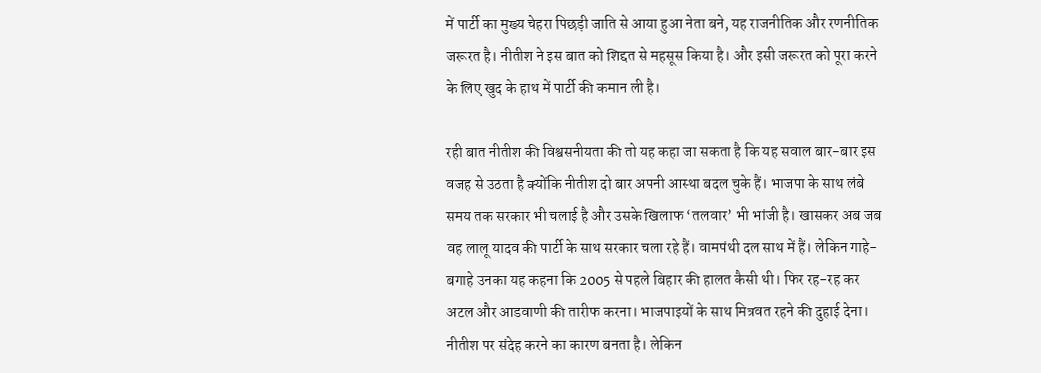में पार्टी का मुख्य चेहरा पिछड़ी जाति से आया हुआ नेता बने, यह राजनीतिक और रणनीतिक जरूरत है। नीतीश ने इस बात को शिद्दत से महसूस किया है। और इसी जरूरत को पूरा करने के लिए खुद के हाथ में पार्टी की कमान ली है।

रही बात नीतीश की विश्वसनीयता की तो यह कहा जा सकता है कि यह सवाल बार-बार इस वजह से उठता है क्योंकि नीतीश दो बार अपनी आस्था बदल चुके हैं। भाजपा के साथ लंबे समय तक सरकार भी चलाई है और उसके खिलाफ ‘तलवार’ भी भांजी है। खासकर अब जब वह लालू यादव की पार्टी के साथ सरकार चला रहे हैं। वामपंथी दल साथ में हैं। लेकिन गाहे-बगाहे उनका यह कहना कि 2005 से पहले बिहार की हालत कैसी थी। फिर रह-रह कर अटल और आडवाणी की तारीफ करना। भाजपाइयों के साथ मित्रवत रहने की दुहाई देना। नीतीश पर संदेह करने का कारण बनता है। लेकिन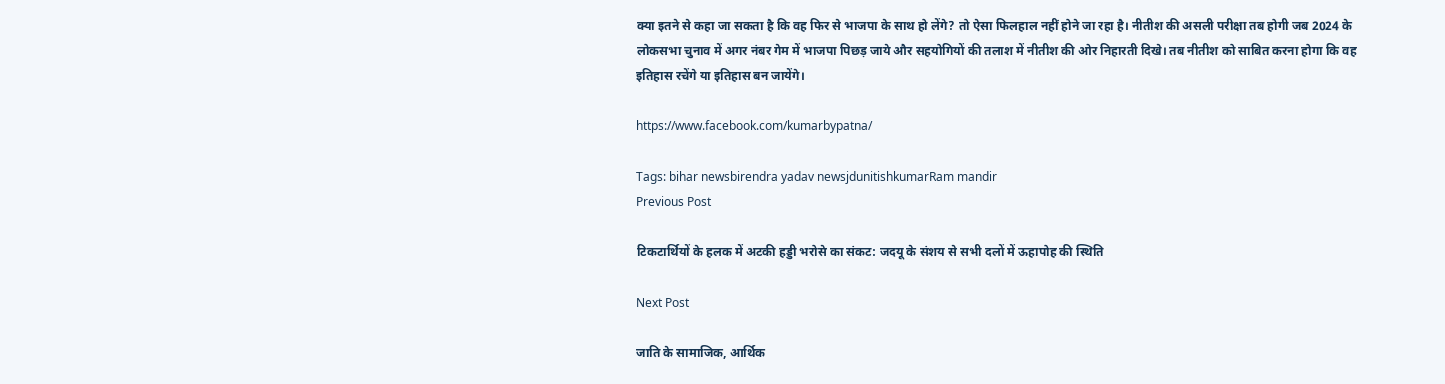क्या इतने से कहा जा सकता है कि वह फिर से भाजपा के साथ हो लेंगे? तो ऐसा फिलहाल नहीं होने जा रहा है। नीतीश की असली परीक्षा तब होगी जब 2024 के लोकसभा चुनाव में अगर नंबर गेम में भाजपा पिछड़ जाये और सहयोगियों की तलाश में नीतीश की ओर निहारती दिखे। तब नीतीश को साबित करना होगा कि वह इतिहास रचेंगे या इतिहास बन जायेंगे।

https://www.facebook.com/kumarbypatna/

Tags: bihar newsbirendra yadav newsjdunitishkumarRam mandir
Previous Post

टिक‍टार्थियों के हलक में अटकी हड्डी भरोसे का संकट: जदयू के संशय से सभी दलों में ऊहापोह की स्थिति

Next Post

जाति के सामाजिक, आर्थिक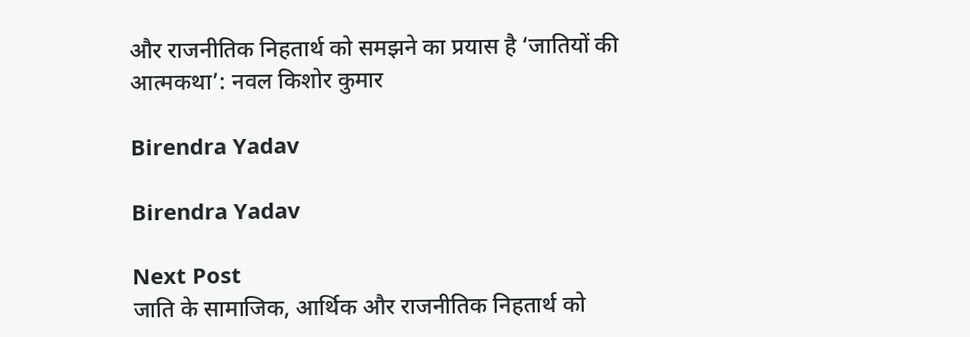और राजनीतिक निहतार्थ को समझने का प्रयास है ‘जातियों की आत्मकथा’: नवल किशोर कुमार

Birendra Yadav

Birendra Yadav

Next Post
जाति के सामाजिक, आर्थिक और राजनीतिक निहतार्थ को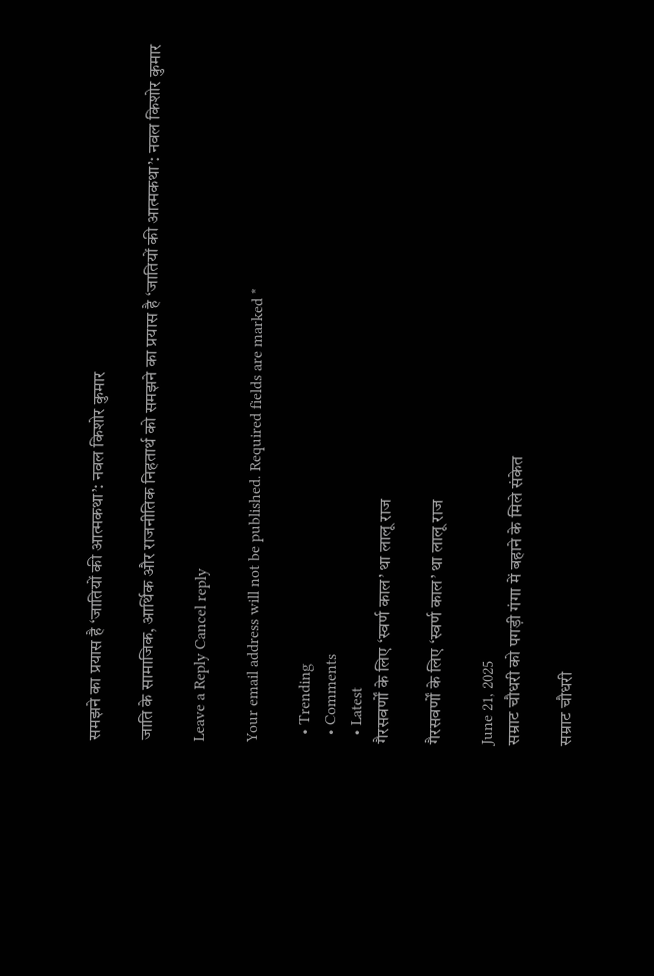समझने का प्रयास है ‘जातियों की आत्मकथा’: नवल किशोर कुमार

जाति के सामाजिक, आर्थिक और राजनीतिक निहतार्थ को समझने का प्रयास है ‘जातियों की आत्मकथा’: नवल किशोर कुमार

Leave a Reply Cancel reply

Your email address will not be published. Required fields are marked *

  • Trending
  • Comments
  • Latest
गैरसवर्णों के लिए ‘स्‍वर्ण काल’ था लालू राज

गैरसवर्णों के लिए ‘स्‍वर्ण काल’ था लालू राज

June 21, 2025
सम्राट चौधरी को पगड़ी गंगा में बहाने के मिले संकेत

सम्राट चौधरी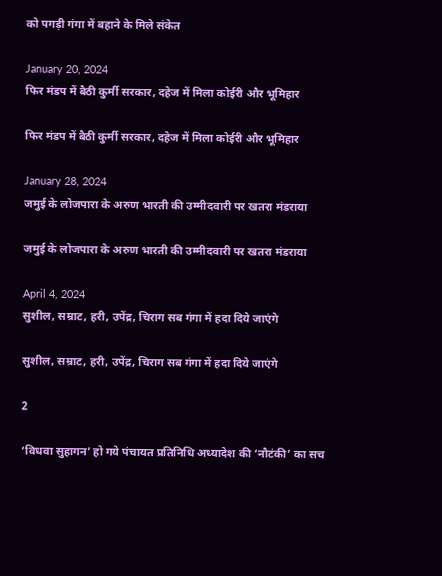को पगड़ी गंगा में बहाने के मिले संकेत

January 20, 2024
फिर मंडप में बैठी कुर्मी सरकार, दहेज में मिला कोईरी और भूमिहार

फिर मंडप में बैठी कुर्मी सरकार, दहेज में मिला कोईरी और भूमिहार

January 28, 2024
जमुई के लोजपारा के अरुण भारती की उम्‍मीदवारी पर खतरा मंडराया

जमुई के लोजपारा के अरुण भारती की उम्‍मीदवारी पर खतरा मंडराया

April 4, 2024
सुशील, सम्राट, हरी, उपेंद्र, चिराग सब गंगा में हदा दिये जाएंगे

सुशील, सम्राट, हरी, उपेंद्र, चिराग सब गंगा में हदा दिये जाएंगे

2

‘विधवा सुहागन’ हो गये पंचायत प्रतिनिधि अध्‍यादेश की ‘नौटंकी’ का सच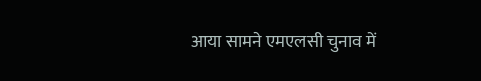आया सामने एमएलसी चुनाव में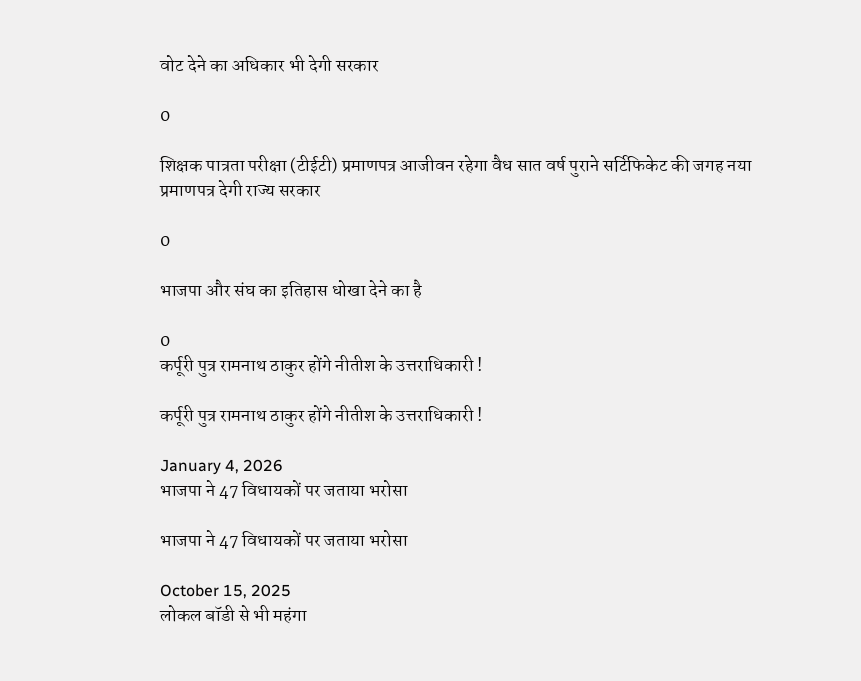वोट देने का अधिकार भी देगी सरकार

0

शिक्षक पात्रता परीक्षा (टीईटी) प्रमाणपत्र आजीवन रहेगा वैध सात वर्ष पुराने सर्टिफिकेट की जगह नया प्रमाणपत्र देगी राज्‍य सरकार

0

भाजपा और संघ का इतिहास धोखा देने का है

0
कर्पूरी पुत्र रामनाथ ठाकुर होंगे नीतीश के उत्तराधिकारी !

कर्पूरी पुत्र रामनाथ ठाकुर होंगे नीतीश के उत्तराधिकारी !

January 4, 2026
भाजपा ने 47 विधायकों पर जताया भरोसा

भाजपा ने 47 विधायकों पर जताया भरोसा

October 15, 2025
लोकल बॉडी से भी महंगा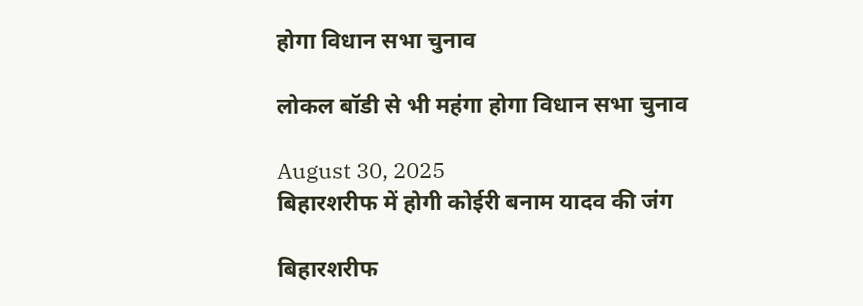होगा विधान सभा चुनाव

लोकल बॉडी से भी महंगा होगा विधान सभा चुनाव

August 30, 2025
बिहारशरीफ में होगी कोईरी बनाम यादव की जंग

बिहारशरीफ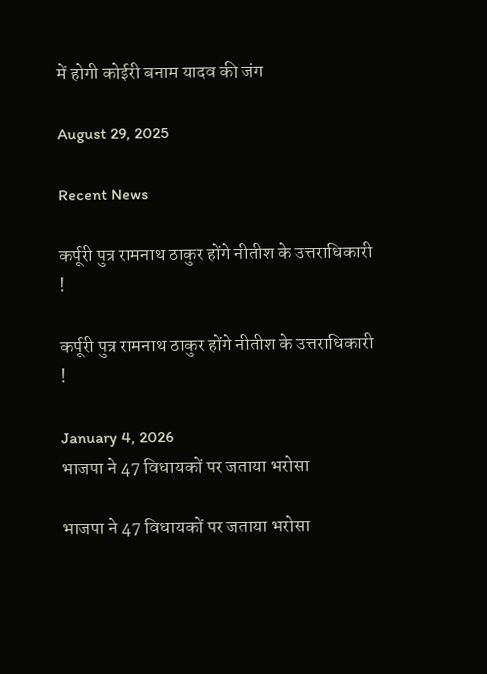में होगी कोईरी बनाम यादव की जंग

August 29, 2025

Recent News

कर्पूरी पुत्र रामनाथ ठाकुर होंगे नीतीश के उत्तराधिकारी !

कर्पूरी पुत्र रामनाथ ठाकुर होंगे नीतीश के उत्तराधिकारी !

January 4, 2026
भाजपा ने 47 विधायकों पर जताया भरोसा

भाजपा ने 47 विधायकों पर जताया भरोसा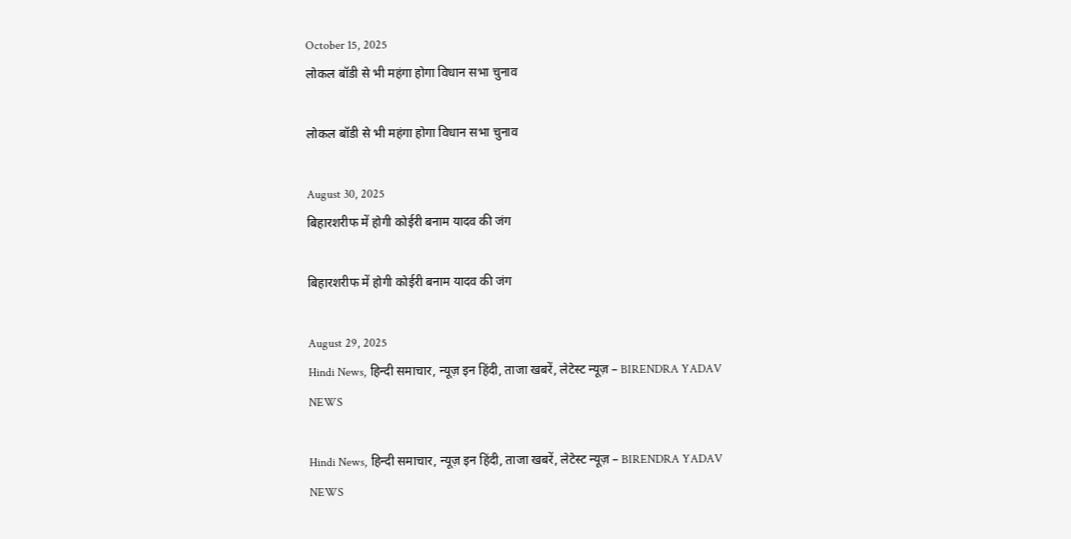October 15, 2025
लोकल बॉडी से भी महंगा होगा विधान सभा चुनाव

लोकल बॉडी से भी महंगा होगा विधान सभा चुनाव

August 30, 2025
बिहारशरीफ में होगी कोईरी बनाम यादव की जंग

बिहारशरीफ में होगी कोईरी बनाम यादव की जंग

August 29, 2025
Hindi News, हिन्दी समाचार, न्यूज़ इन हिंदी, ताजा खबरें, लेटेस्ट न्यूज़ – BIRENDRA YADAV NEWS

Hindi News, हिन्दी समाचार, न्यूज़ इन हिंदी, ताजा खबरें, लेटेस्ट न्यूज़ – BIRENDRA YADAV NEWS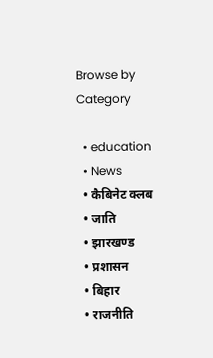Browse by Category

  • education
  • News
  • कैबिनेट क्लब
  • जाति
  • झारखण्ड
  • प्रशासन
  • बिहार
  • राजनीति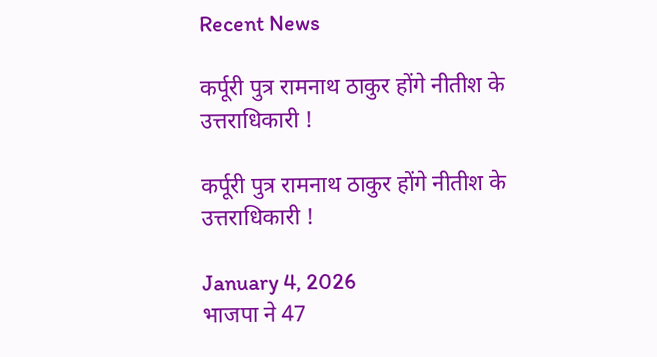Recent News

कर्पूरी पुत्र रामनाथ ठाकुर होंगे नीतीश के उत्तराधिकारी !

कर्पूरी पुत्र रामनाथ ठाकुर होंगे नीतीश के उत्तराधिकारी !

January 4, 2026
भाजपा ने 47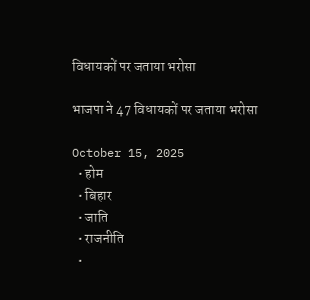विधायकों पर जताया भरोसा

भाजपा ने 47 विधायकों पर जताया भरोसा

October 15, 2025
  • होम
  • बिहार
  • जाति
  • राजनीति
  •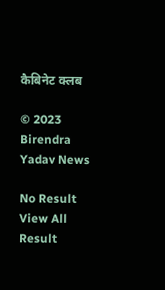कैबिनेट क्लब

© 2023 Birendra Yadav News

No Result
View All Result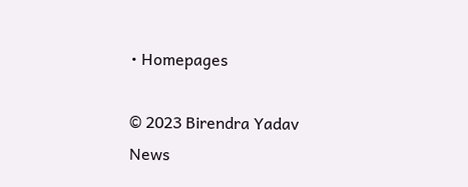• Homepages

© 2023 Birendra Yadav News